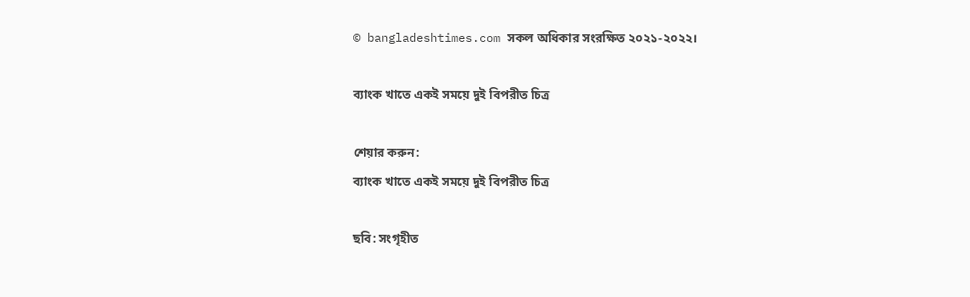© bangladeshtimes.com সকল অধিকার সংরক্ষিত ২০২১-২০২২।

ব্যাংক খাতে একই সময়ে দুই বিপরীত চিত্র

শেয়ার করুন:
ব্যাংক খাতে একই সময়ে দুই বিপরীত চিত্র

ছবি: সংগৃহীত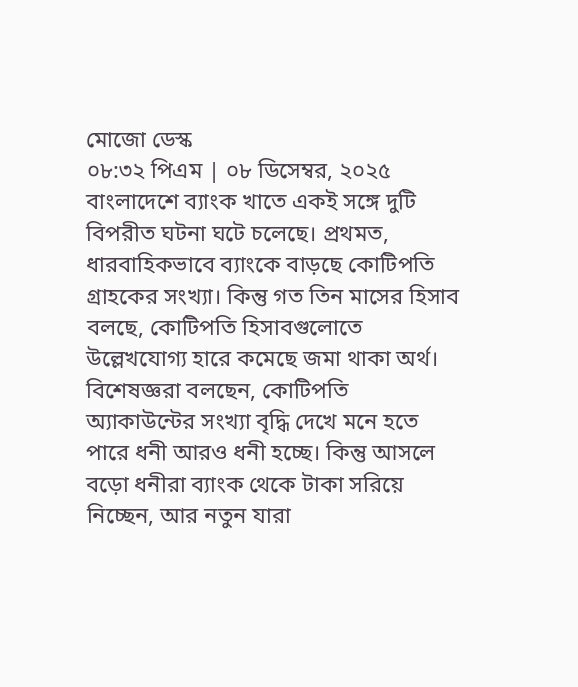মোজো ডেস্ক
০৮:৩২ পিএম | ০৮ ডিসেম্বর, ২০২৫
বাংলাদেশে ব্যাংক খাতে একই সঙ্গে দুটি বিপরীত ঘটনা ঘটে চলেছে। প্রথমত, ধারবাহিকভাবে ব্যাংকে বাড়ছে কোটিপতি গ্রাহকের সংখ্যা। কিন্তু গত তিন মাসের হিসাব বলছে, কোটিপতি হিসাবগুলোতে উল্লেখযোগ্য হারে কমেছে জমা থাকা অর্থ। বিশেষজ্ঞরা বলছেন, কোটিপতি অ্যাকাউন্টের সংখ্যা বৃদ্ধি দেখে মনে হতে পারে ধনী আরও ধনী হচ্ছে। কিন্তু আসলে বড়ো ধনীরা ব্যাংক থেকে টাকা সরিয়ে নিচ্ছেন, আর নতুন যারা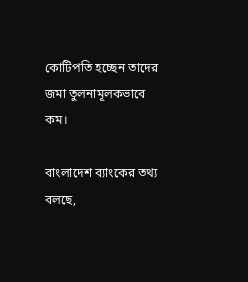কোটিপতি হচ্ছেন তাদের জমা তুলনামূলকভাবে কম।

বাংলাদেশ ব্যাংকের তথ্য বলছে,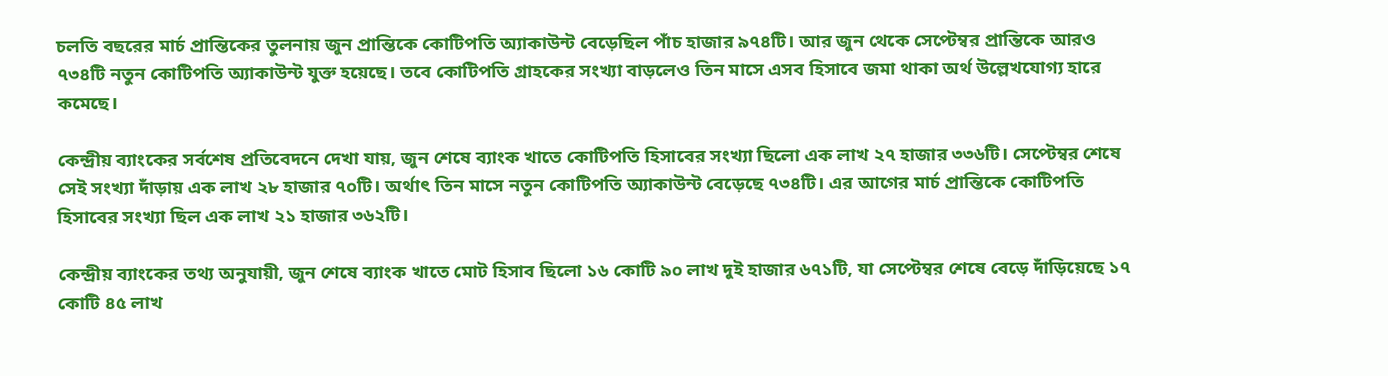চলতি বছরের মার্চ প্রান্তিকের তুলনায় জুন প্রান্তিকে কোটিপতি অ্যাকাউন্ট বেড়েছিল পাঁচ হাজার ৯৭৪টি। আর জুন থেকে সেপ্টেম্বর প্রান্তিকে আরও ৭৩৪টি নতুন কোটিপতি অ্যাকাউন্ট যুক্ত হয়েছে। তবে কোটিপতি গ্রাহকের সংখ্যা বাড়লেও তিন মাসে এসব হিসাবে জমা থাকা অর্থ উল্লেখযোগ্য হারে কমেছে।

কেন্দ্রীয় ব্যাংকের সর্বশেষ প্রতিবেদনে দেখা যায়, জুন শেষে ব্যাংক খাতে কোটিপতি হিসাবের সংখ্যা ছিলো এক লাখ ২৭ হাজার ৩৩৬টি। সেপ্টেম্বর শেষে সেই সংখ্যা দাঁড়ায় এক লাখ ২৮ হাজার ৭০টি। অর্থাৎ তিন মাসে নতুন কোটিপতি অ্যাকাউন্ট বেড়েছে ৭৩৪টি। এর আগের মার্চ প্রান্তিকে কোটিপতি হিসাবের সংখ্যা ছিল এক লাখ ২১ হাজার ৩৬২টি।

কেন্দ্রীয় ব্যাংকের তথ্য অনুযায়ী, জুন শেষে ব্যাংক খাতে মোট হিসাব ছিলো ১৬ কোটি ৯০ লাখ দুই হাজার ৬৭১টি, যা সেপ্টেম্বর শেষে বেড়ে দাঁড়িয়েছে ১৭ কোটি ৪৫ লাখ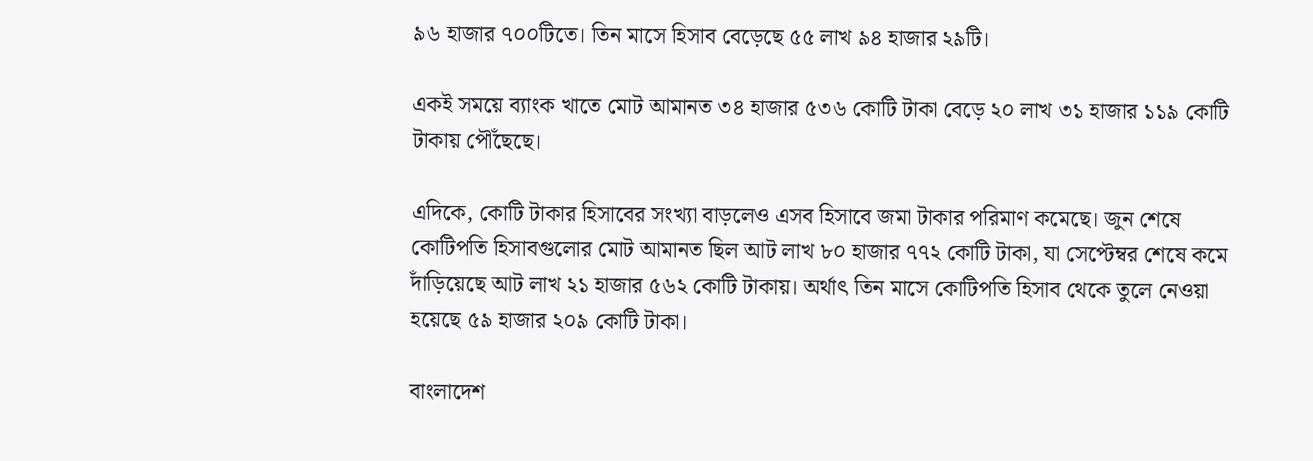৯৬ হাজার ৭০০টিতে। তিন মাসে হিসাব বেড়েছে ৫৫ লাখ ৯৪ হাজার ২৯টি।

একই সময়ে ব্যাংক খাতে মোট আমানত ৩৪ হাজার ৫৩৬ কোটি টাকা বেড়ে ২০ লাখ ৩১ হাজার ১১৯ কোটি টাকায় পৌঁছেছে।

এদিকে, কোটি টাকার হিসাবের সংখ্যা বাড়লেও এসব হিসাবে জমা টাকার পরিমাণ কমেছে। জুন শেষে কোটিপতি হিসাবগুলোর মোট আমানত ছিল আট লাখ ৮০ হাজার ৭৭২ কোটি টাকা, যা সেপ্টেম্বর শেষে কমে দাঁড়িয়েছে আট লাখ ২১ হাজার ৫৬২ কোটি টাকায়। অর্থাৎ তিন মাসে কোটিপতি হিসাব থেকে তুলে নেওয়া হয়েছে ৫৯ হাজার ২০৯ কোটি টাকা।

বাংলাদেশ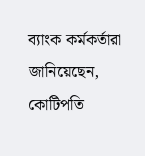ব্যাংক কর্মকর্তারা জানিয়েছেন, কোটিপতি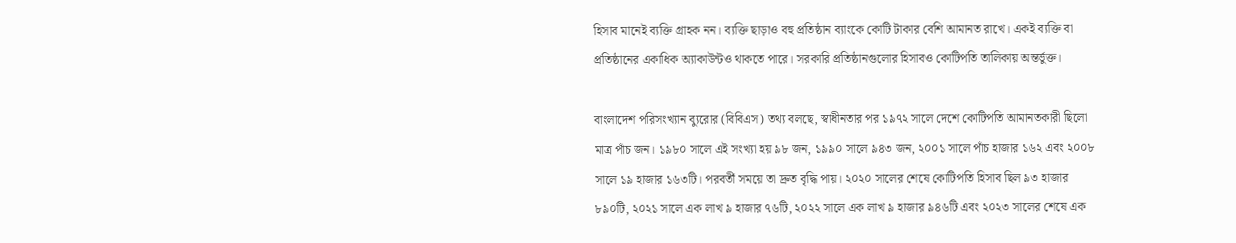হিসাব মানেই ব্যক্তি গ্রাহক নন। ব্যক্তি ছাড়াও বহু প্রতিষ্ঠান ব্যাংকে কোটি টাকার বেশি আমানত রাখে। একই ব্যক্তি বা প্রতিষ্ঠানের একাধিক অ্যাকাউন্টও থাকতে পারে। সরকারি প্রতিষ্ঠানগুলোর হিসাবও কোটিপতি তালিকায় অন্তর্ভুক্ত।

বাংলাদেশ পরিসংখ্যান ব্যুরোর (বিবিএস) তথ্য বলছে, স্বাধীনতার পর ১৯৭২ সালে দেশে কোটিপতি আমানতকারী ছিলো মাত্র পাঁচ জন। ১৯৮০ সালে এই সংখ্যা হয় ৯৮ জন, ১৯৯০ সালে ৯৪৩ জন, ২০০১ সালে পাঁচ হাজার ১৬২ এবং ২০০৮ সালে ১৯ হাজার ১৬৩টি। পরবর্তী সময়ে তা দ্রুত বৃদ্ধি পায়। ২০২০ সালের শেষে কোটিপতি হিসাব ছিল ৯৩ হাজার ৮৯০টি, ২০২১ সালে এক লাখ ৯ হাজার ৭৬টি, ২০২২ সালে এক লাখ ৯ হাজার ৯৪৬টি এবং ২০২৩ সালের শেষে এক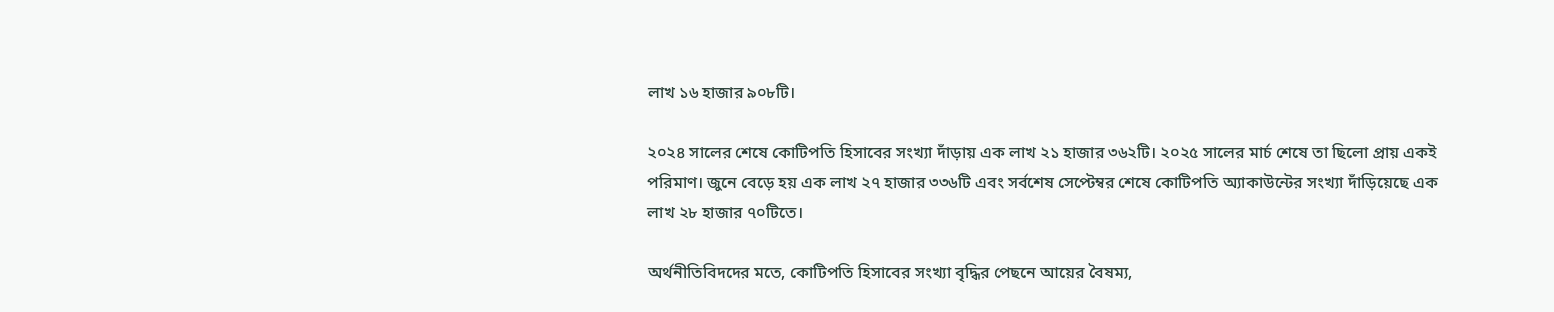লাখ ১৬ হাজার ৯০৮টি।

২০২৪ সালের শেষে কোটিপতি হিসাবের সংখ্যা দাঁড়ায় এক লাখ ২১ হাজার ৩৬২টি। ২০২৫ সালের মার্চ শেষে তা ছিলো প্রায় একই পরিমাণ। জুনে বেড়ে হয় এক লাখ ২৭ হাজার ৩৩৬টি এবং সর্বশেষ সেপ্টেম্বর শেষে কোটিপতি অ্যাকাউন্টের সংখ্যা দাঁড়িয়েছে এক লাখ ২৮ হাজার ৭০টিতে।

অর্থনীতিবিদদের মতে, কোটিপতি হিসাবের সংখ্যা বৃদ্ধির পেছনে আয়ের বৈষম্য,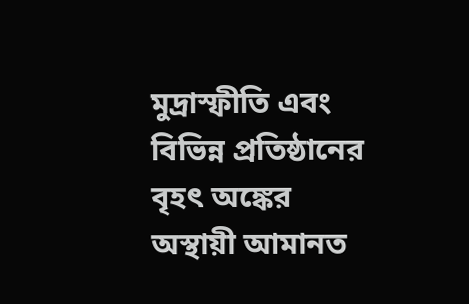মুদ্রাস্ফীতি এবং বিভিন্ন প্রতিষ্ঠানের বৃহৎ অঙ্কের অস্থায়ী আমানত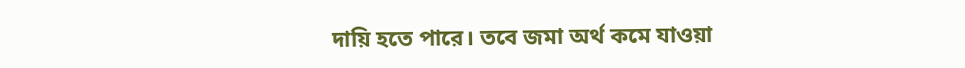দায়ি হতে পারে। তবে জমা অর্থ কমে যাওয়া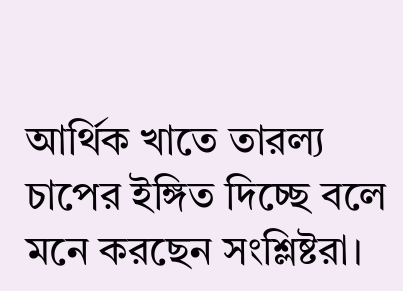আর্থিক খাতে তারল্য চাপের ইঙ্গিত দিচ্ছে বলে মনে করছেন সংশ্লিষ্টরা।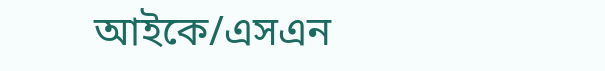আইকে/এসএন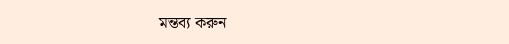মন্তব্য করুন